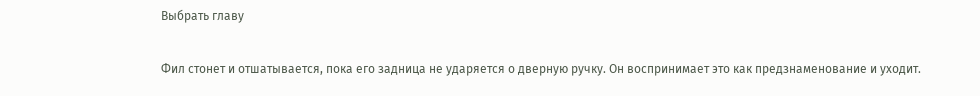Выбрать главу

Фил стонет и отшатывается, пока его задница не ударяется о дверную ручку. Он воспринимает это как предзнаменование и уходит.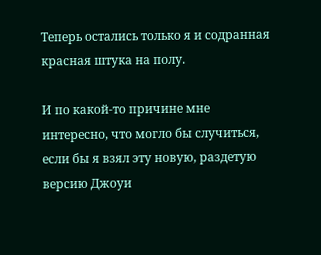Теперь остались только я и содранная красная штука на полу.

И по какой-то причине мне интересно, что могло бы случиться, если бы я взял эту новую, раздетую версию Джоуи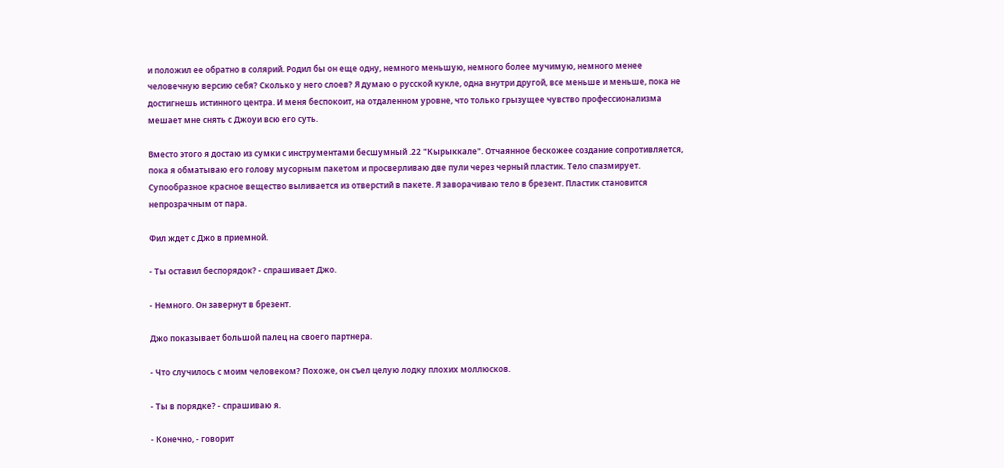и положил ее обратно в солярий. Родил бы он еще одну, немного меньшую, немного более мучимую, немного менее человечную версию себя? Сколько у него слоев? Я думаю о русской кукле, одна внутри другой, все меньше и меньше, пока не достигнешь истинного центра. И меня беспокоит, на отдаленном уровне, что только грызущее чувство профессионализма мешает мне снять с Джоуи всю его суть.

Вместо этого я достаю из сумки с инструментами бесшумный .22 "Кырыккале". Отчаянное бескожее создание сопротивляется, пока я обматываю его голову мусорным пакетом и просверливаю две пули через черный пластик. Тело спазмирует. Супообразное красное вещество выливается из отверстий в пакете. Я заворачиваю тело в брезент. Пластик становится непрозрачным от пара.

Фил ждет с Джо в приемной.

- Ты оставил беспорядок? - спрашивает Джо.

- Немного. Он завернут в брезент.

Джо показывает большой палец на своего партнера.

- Что случилось с моим человеком? Похоже, он съел целую лодку плохих моллюсков.

- Ты в порядке? - спрашиваю я.

- Конечно, - говорит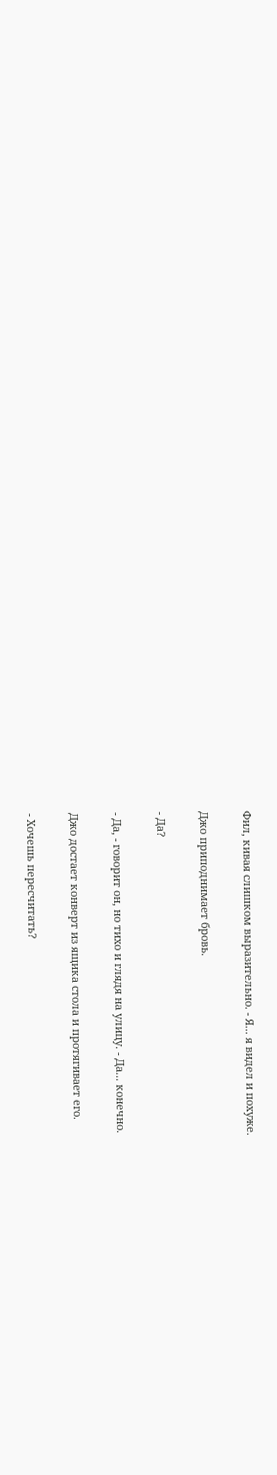Фил, кивая слишком выразительно. - Я... я видел и похуже.

Джо приподнимает бровь.

- Да?

- Да, - говорит он, но тихо и глядя на улицу. - Да... конечно.

Джо достает конверт из ящика стола и протягивает его.

- Хочешь пересчитать?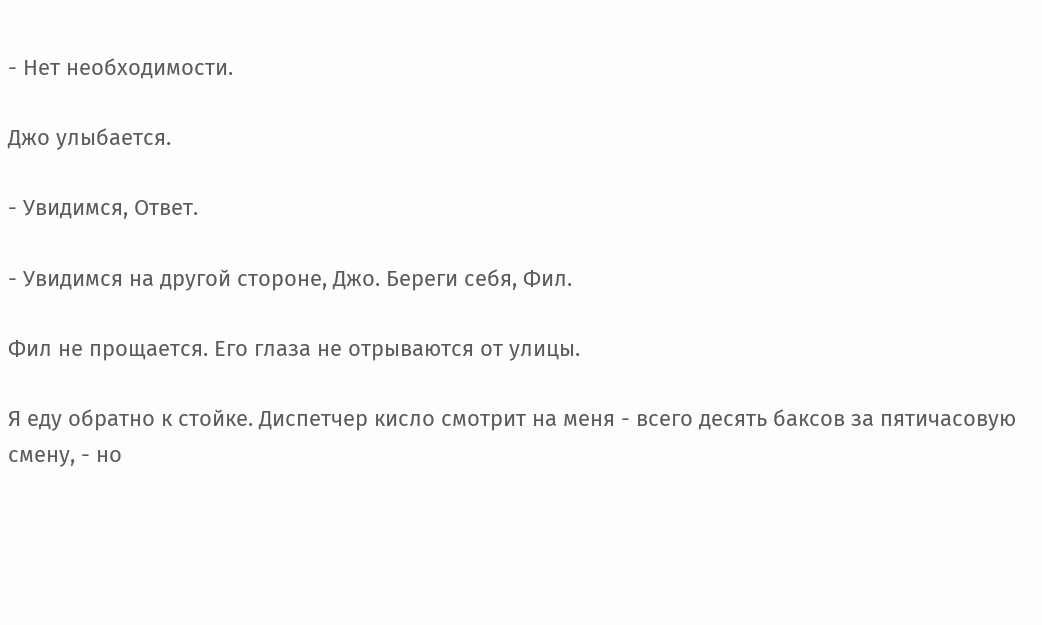- Нет необходимости.

Джо улыбается.

- Увидимся, Ответ.

- Увидимся на другой стороне, Джо. Береги себя, Фил.

Фил не прощается. Его глаза не отрываются от улицы.

Я еду обратно к стойке. Диспетчер кисло смотрит на меня - всего десять баксов за пятичасовую смену, - но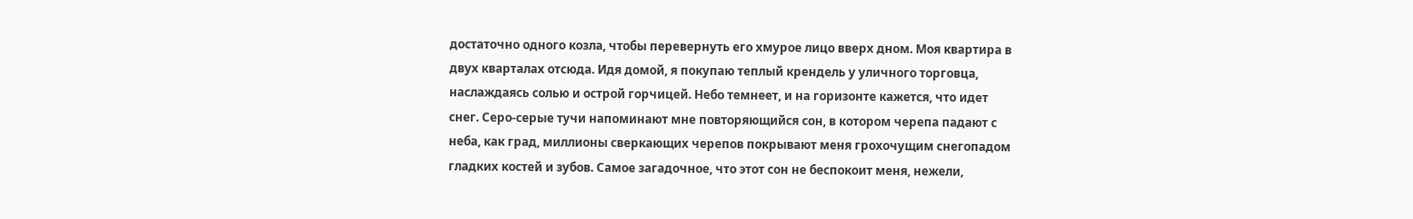достаточно одного козла, чтобы перевернуть его хмурое лицо вверх дном. Моя квартира в двух кварталах отсюда. Идя домой, я покупаю теплый крендель у уличного торговца, наслаждаясь солью и острой горчицей. Небо темнеет, и на горизонте кажется, что идет снег. Серо-серые тучи напоминают мне повторяющийся сон, в котором черепа падают с неба, как град, миллионы сверкающих черепов покрывают меня грохочущим снегопадом гладких костей и зубов. Самое загадочное, что этот сон не беспокоит меня, нежели,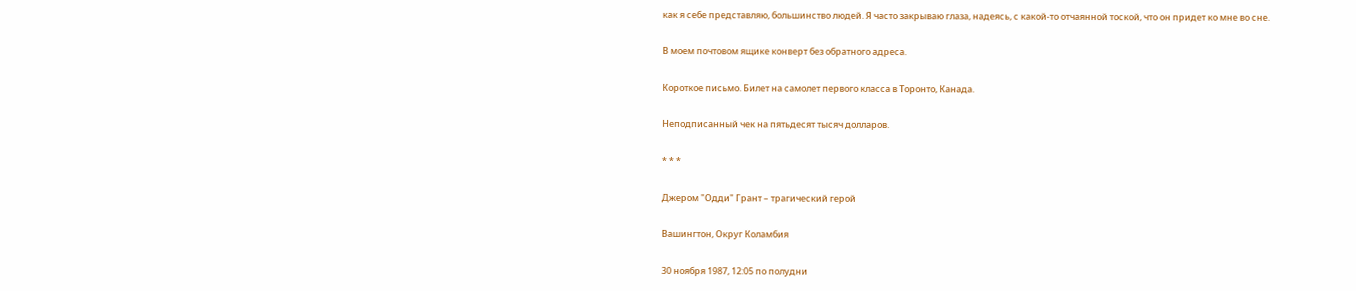как я себе представляю, большинство людей. Я часто закрываю глаза, надеясь, с какой-то отчаянной тоской, что он придет ко мне во сне.

В моем почтовом ящике конверт без обратного адреса.

Короткое письмо. Билет на самолет первого класса в Торонто, Канада.

Неподписанный чек на пятьдесят тысяч долларов.

* * *

Джером "Одди" Грант – трагический герой

Вашингтон, Округ Коламбия

30 ноября 1987, 12:05 по полудни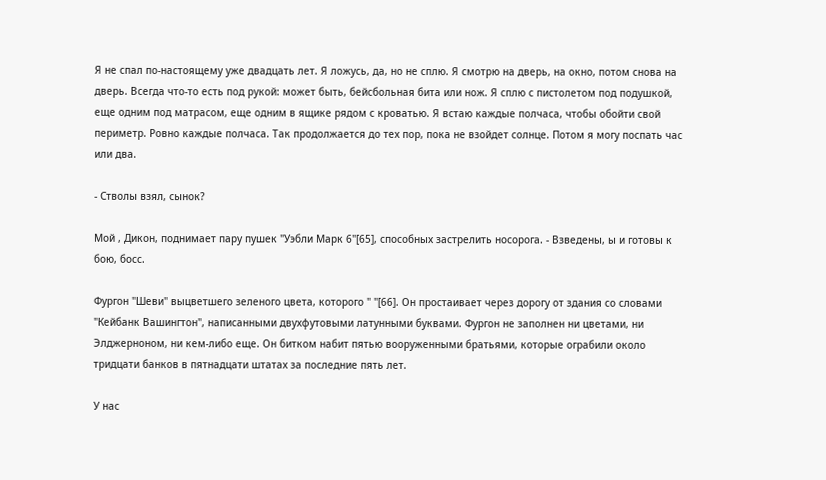Я не спал по-настоящему уже двадцать лет. Я ложусь, да, но не сплю. Я смотрю на дверь, на окно, потом снова на дверь. Всегда что-то есть под рукой: может быть, бейсбольная бита или нож. Я сплю с пистолетом под подушкой, еще одним под матрасом, еще одним в ящике рядом с кроватью. Я встаю каждые полчаса, чтобы обойти свой периметр. Pовно каждые полчаса. Так продолжается до тех пор, пока не взойдет солнце. Потом я могу поспать час или два.

- Стволы взял, сынок?

Мой , Дикон, поднимает пару пушек "Уэбли Марк 6"[65], способных застрелить носорога. - Взведены, ы и готовы к бою, босс.

Фургон "Шеви" выцветшего зеленого цвета, которого " "[66]. Он простаивает через дорогу от здания со словами "Кейбанк Вашингтон", написанными двухфутовыми латунными буквами. Фургон не заполнен ни цветами, ни Элджерноном, ни кем-либо еще. Он битком набит пятью вооруженными братьями, которые ограбили около тридцати банков в пятнадцати штатах за последние пять лет.

У нас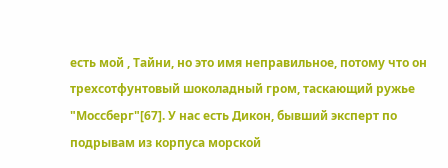есть мой , Тайни, но это имя неправильное, потому что он трехсотфунтовый шоколадный гром, таскающий ружье "Моссберг"[67]. У нас есть Дикон, бывший эксперт по подрывам из корпуса морской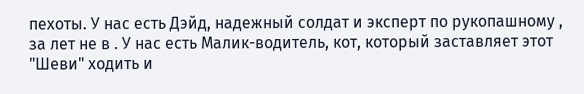пехоты. У нас есть Дэйд, надежный солдат и эксперт по рукопашному , за лет не в . У нас есть Малик-водитель, кот, который заставляет этот "Шеви" ходить и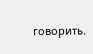говорить.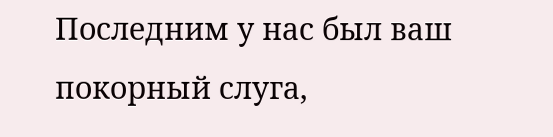Последним у нас был ваш покорный слуга,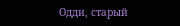Одди, старый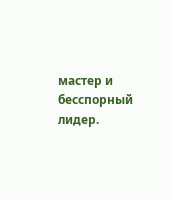мастер и бесспорный лидер.